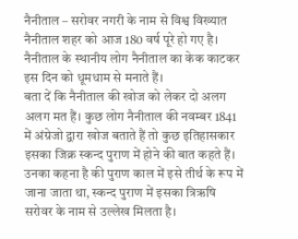नैनीताल – सरोवर नगरी के नाम से विश्व विख्यात नैनीताल शहर को आज 180 वर्ष पूरे हो गए है। नैनीताल के स्थानीय लोग नैनीताल का केक काटकर इस दिन को धूमधाम से मनाते हैं।
बता दें कि नैनीताल की खोज को लेकर दो अलग अलग मत हैं। कुछ लोग नैनीताल की नवम्बर 1841 में अंग्रेजो द्वारा खोज बताते हैं तो कुछ इतिहासकार इसका जिक्र स्कन्द पुराण में होने की बात कहते हैं। उनका कहना है की पुराण काल में इसे तीर्थ के रूप में जाना जाता था, स्कन्द पुराण में इसका त्रिऋषि सरोवर के नाम से उल्लेख मिलता है।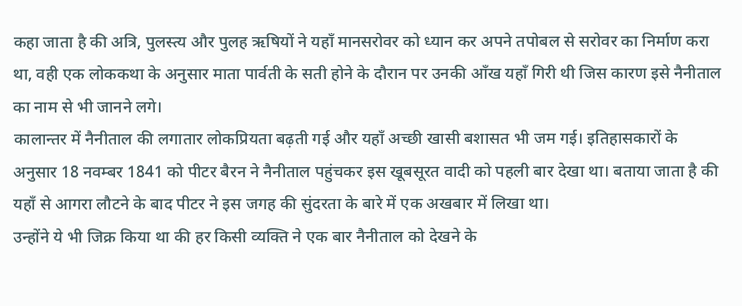कहा जाता है की अत्रि, पुलस्त्य और पुलह ऋषियों ने यहाँ मानसरोवर को ध्यान कर अपने तपोबल से सरोवर का निर्माण करा था, वही एक लोककथा के अनुसार माता पार्वती के सती होने के दौरान पर उनकी आँख यहाँ गिरी थी जिस कारण इसे नैनीताल का नाम से भी जानने लगे।
कालान्तर में नैनीताल की लगातार लोकप्रियता बढ़ती गई और यहाँ अच्छी खासी बशासत भी जम गई। इतिहासकारों के अनुसार 18 नवम्बर 1841 को पीटर बैरन ने नैनीताल पहुंचकर इस खूबसूरत वादी को पहली बार देखा था। बताया जाता है की यहाँ से आगरा लौटने के बाद पीटर ने इस जगह की सुंदरता के बारे में एक अखबार में लिखा था।
उन्होंने ये भी जिक्र किया था की हर किसी व्यक्ति ने एक बार नैनीताल को देखने के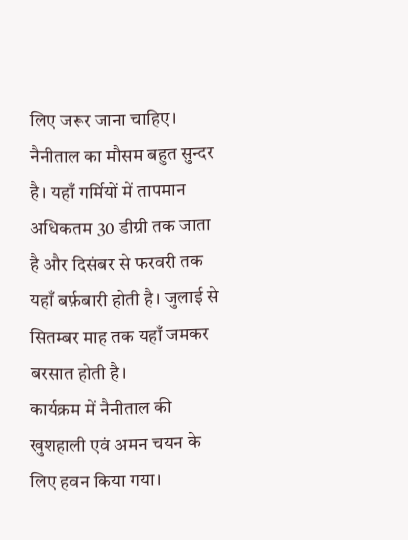लिए जरूर जाना चाहिए। नैनीताल का मौसम बहुत सुन्दर है। यहाँ गर्मियों में तापमान अधिकतम 30 डीग्री तक जाता है और दिसंबर से फरवरी तक यहाँ बर्फ़बारी होती है। जुलाई से सितम्बर माह तक यहाँ जमकर बरसात होती है।
कार्यक्रम में नैनीताल की खुशहाली एवं अमन चयन के लिए हवन किया गया।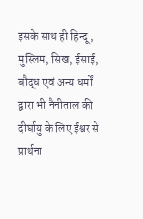इसके साथ ही हिन्दू, मुस्लिम, सिख, ईसाई, बौद्ध एवं अन्य धर्मों द्वारा भी नैनीताल की दीर्घायु के लिए ईश्वर से प्रार्थना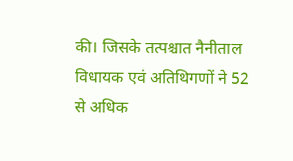की। जिसके तत्पश्चात नैनीताल विधायक एवं अतिथिगणों ने 52 से अधिक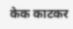केक काटकर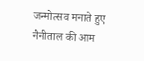जन्मोत्सव मनाते हुए नैनीताल की आम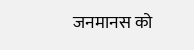जनमानस को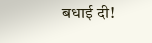बधाई दी!